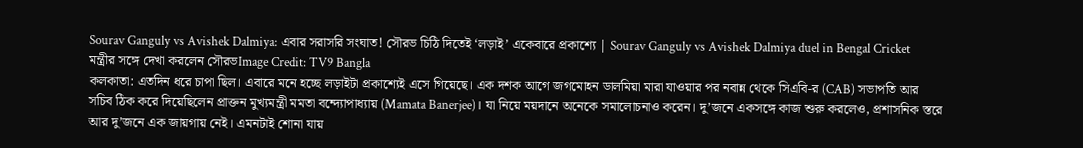Sourav Ganguly vs Avishek Dalmiya: এবার সরাসরি সংঘাত! সৌরভ চিঠি দিতেই ‘লড়াই’ একেবারে প্রকাশ্যে | Sourav Ganguly vs Avishek Dalmiya duel in Bengal Cricket
মন্ত্রীর সঙ্গে দেখা করলেন সৌরভImage Credit: TV9 Bangla
কলকাতা: এতদিন ধরে চাপা ছিল। এবারে মনে হচ্ছে লড়াইটা প্রকাশ্যেই এসে গিয়েছে। এক দশক আগে জগমোহন ডালমিয়া মারা যাওয়ার পর নবান্ন থেকে সিএবি-র (CAB) সভাপতি আর সচিব ঠিক করে দিয়েছিলেন প্রাক্তন মুখ্যমন্ত্রী মমতা বন্দ্যোপাধ্যায় (Mamata Banerjee)। যা নিয়ে ময়দানে অনেকে সমালোচনাও করেন। দু’জনে একসঙ্গে কাজ শুরু করলেও, প্রশাসনিক স্তরে আর দু’জনে এক জায়গায় নেই। এমনটাই শোনা যায়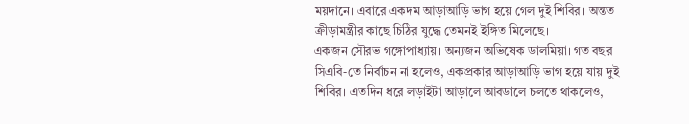ময়দানে। এবারে একদম আড়াআড়ি ভাগ হয়ে গেল দুই শিবির। অন্তত ক্রীড়ামন্ত্রীর কাছে চিঠির যুদ্ধে তেমনই ইঙ্গিত মিলেছে।
একজন সৌরভ গঙ্গোপাধ্যায়। অন্যজন অভিষেক ডালমিয়া। গত বছর সিএবি-তে নির্বাচন না হলেও, একপ্রকার আড়াআড়ি ভাগ হয়ে যায় দুই শিবির। এতদিন ধরে লড়াইটা আড়ালে আবডালে চলতে থাকলেও,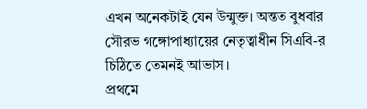এখন অনেকটাই যেন উন্মুক্ত। অন্তত বুধবার সৌরভ গঙ্গোপাধ্যায়ের নেতৃত্বাধীন সিএবি-র চিঠিতে তেমনই আভাস।
প্রথমে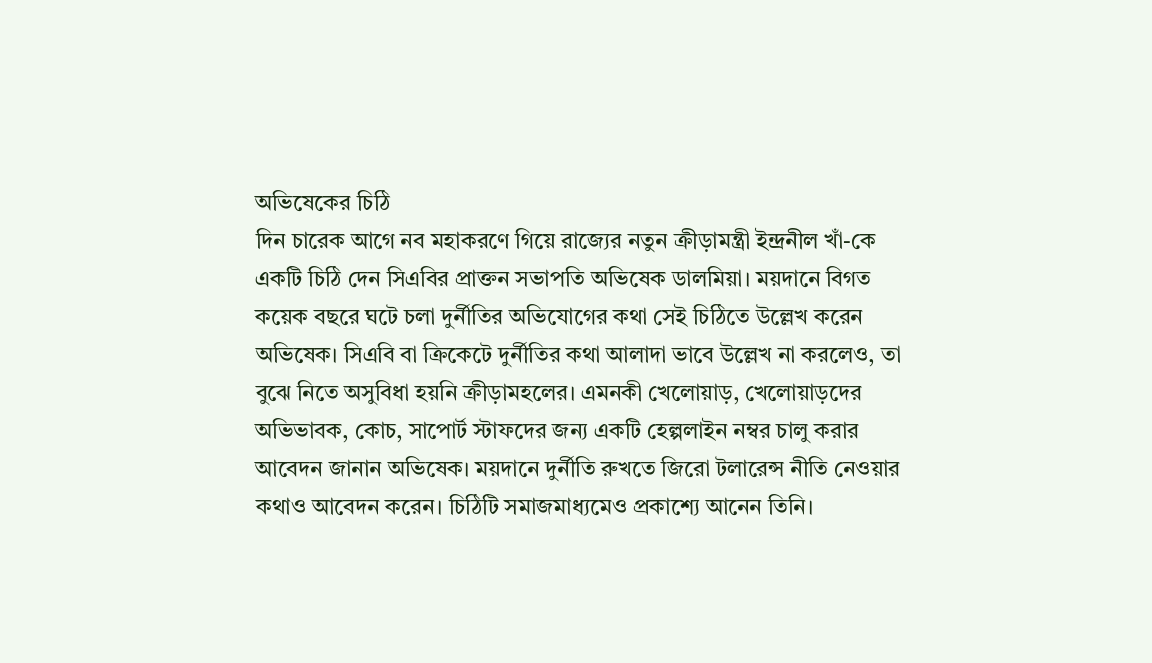অভিষেকের চিঠি
দিন চারেক আগে নব মহাকরণে গিয়ে রাজ্যের নতুন ক্রীড়ামন্ত্রী ইন্দ্রনীল খাঁ-কে একটি চিঠি দেন সিএবির প্রাক্তন সভাপতি অভিষেক ডালমিয়া। ময়দানে বিগত কয়েক বছরে ঘটে চলা দুর্নীতির অভিযোগের কথা সেই চিঠিতে উল্লেখ করেন অভিষেক। সিএবি বা ক্রিকেটে দুর্নীতির কথা আলাদা ভাবে উল্লেখ না করলেও, তা বুঝে নিতে অসুবিধা হয়নি ক্রীড়ামহলের। এমনকী খেলোয়াড়, খেলোয়াড়দের অভিভাবক, কোচ, সাপোর্ট স্টাফদের জন্য একটি হেল্পলাইন নম্বর চালু করার আবেদন জানান অভিষেক। ময়দানে দুর্নীতি রুখতে জিরো টলারেন্স নীতি নেওয়ার কথাও আবেদন করেন। চিঠিটি সমাজমাধ্যমেও প্রকাশ্যে আনেন তিনি।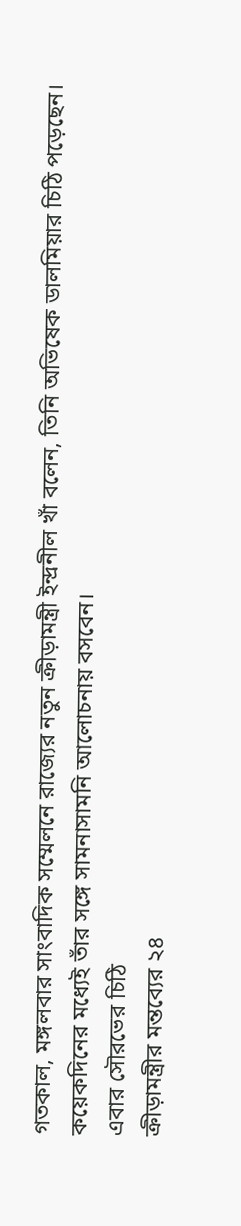গতকাল, মঙ্গলবার সাংবাদিক সম্মেলনে রাজ্যের নতুন ক্রীড়ামন্ত্রী ইন্দ্রনীল খাঁ বলেন, তিনি অভিষেক ডালমিয়ার চিঠি পড়েছেন। কয়েকদিনের মধ্যেই তাঁর সঙ্গে সামনাসামনি আলোচনায় বসবেন।
এবার সৌরভের চিঠি
ক্রীড়ামন্ত্রীর মন্তব্যের ২৪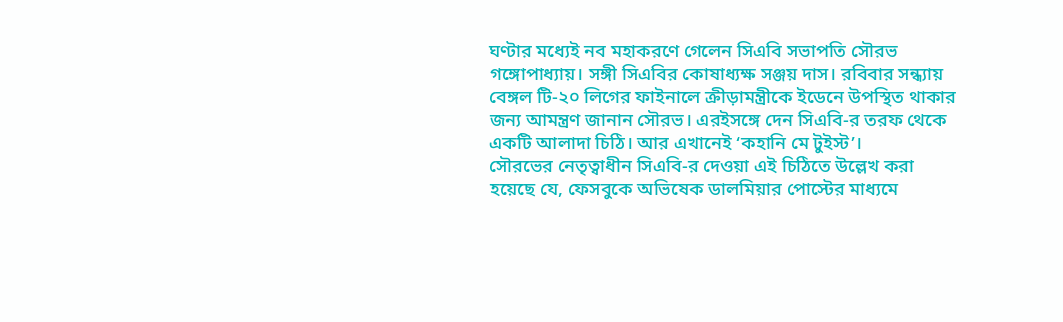ঘণ্টার মধ্যেই নব মহাকরণে গেলেন সিএবি সভাপতি সৌরভ গঙ্গোপাধ্যায়। সঙ্গী সিএবির কোষাধ্যক্ষ সঞ্জয় দাস। রবিবার সন্ধ্যায় বেঙ্গল টি-২০ লিগের ফাইনালে ক্রীড়ামন্ত্রীকে ইডেনে উপস্থিত থাকার জন্য আমন্ত্রণ জানান সৌরভ। এরইসঙ্গে দেন সিএবি-র তরফ থেকে একটি আলাদা চিঠি। আর এখানেই ‘কহানি মে টুইস্ট’।
সৌরভের নেতৃত্বাধীন সিএবি-র দেওয়া এই চিঠিতে উল্লেখ করা হয়েছে যে, ফেসবুকে অভিষেক ডালমিয়ার পোস্টের মাধ্যমে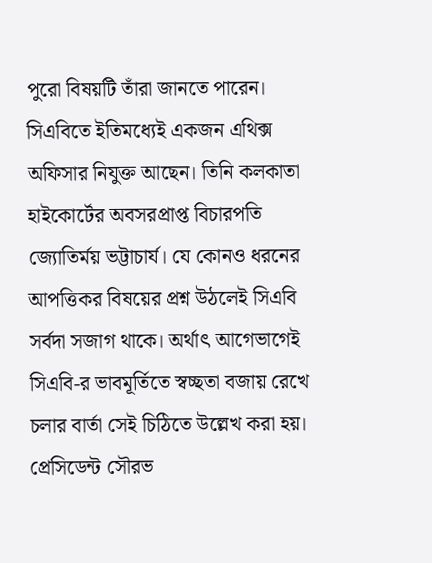পুরো বিষয়টি তাঁরা জানতে পারেন। সিএবিতে ইতিমধ্যেই একজন এথিক্স অফিসার নিযুক্ত আছেন। তিনি কলকাতা হাইকোর্টের অবসরপ্রাপ্ত বিচারপতি জ্যোতির্ময় ভট্টাচার্য। যে কোনও ধরনের আপত্তিকর বিষয়ের প্রশ্ন উঠলেই সিএবি সর্বদা সজাগ থাকে। অর্থাৎ আগেভাগেই সিএবি-র ভাবমূর্তিতে স্বচ্ছতা বজায় রেখে চলার বার্তা সেই চিঠিতে উল্লেখ করা হয়। প্রেসিডেন্ট সৌরভ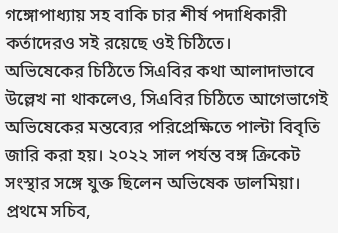গঙ্গোপাধ্যায় সহ বাকি চার শীর্ষ পদাধিকারী কর্তাদেরও সই রয়েছে ওই চিঠিতে।
অভিষেকের চিঠিতে সিএবির কথা আলাদাভাবে উল্লেখ না থাকলেও, সিএবির চিঠিতে আগেভাগেই অভিষেকের মন্তব্যের পরিপ্রেক্ষিতে পাল্টা বিবৃতি জারি করা হয়। ২০২২ সাল পর্যন্ত বঙ্গ ক্রিকেট সংস্থার সঙ্গে যুক্ত ছিলেন অভিষেক ডালমিয়া। প্রথমে সচিব,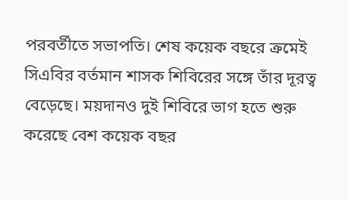পরবর্তীতে সভাপতি। শেষ কয়েক বছরে ক্রমেই সিএবির বর্তমান শাসক শিবিরের সঙ্গে তাঁর দূরত্ব বেড়েছে। ময়দানও দুই শিবিরে ভাগ হতে শুরু করেছে বেশ কয়েক বছর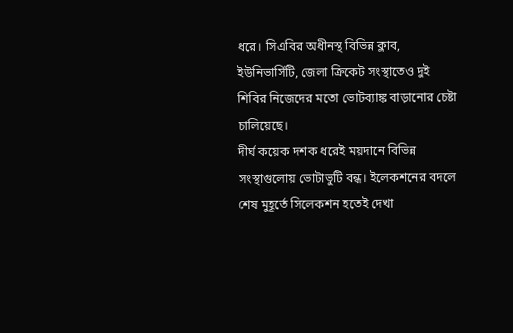ধরে। সিএবির অধীনস্থ বিভিন্ন ক্লাব, ইউনিভার্সিটি, জেলা ক্রিকেট সংস্থাতেও দুই শিবির নিজেদের মতো ভোটব্যাঙ্ক বাড়ানোর চেষ্টা চালিয়েছে।
দীর্ঘ কয়েক দশক ধরেই ময়দানে বিভিন্ন সংস্থাগুলোয় ভোটাভুটি বন্ধ। ইলেকশনের বদলে শেষ মুহূর্তে সিলেকশন হতেই দেখা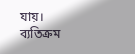যায়। ব্যতিক্রম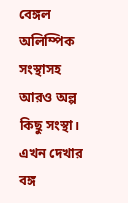বেঙ্গল অলিম্পিক সংস্থাসহ আরও অল্প কিছু সংস্থা। এখন দেখার বঙ্গ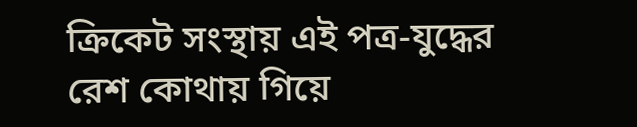ক্রিকেট সংস্থায় এই পত্র-যুদ্ধের রেশ কোথায় গিয়ে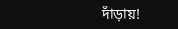দাঁড়ায়!